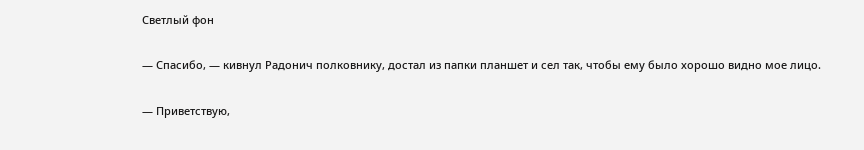Светлый фон

— Спасибо, — кивнул Радонич полковнику, достал из папки планшет и сел так, чтобы ему было хорошо видно мое лицо.

— Приветствую,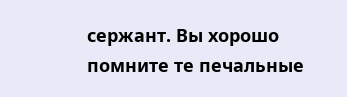сержант. Вы хорошо помните те печальные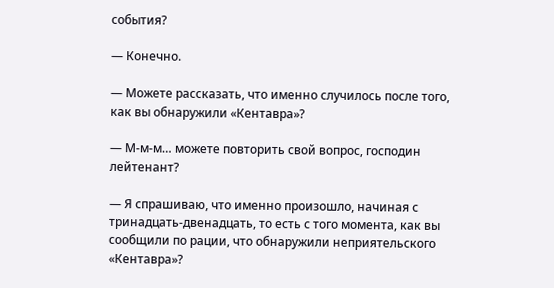события?

— Конечно.

— Можете рассказать, что именно случилось после того, как вы обнаружили «Кентавра»?

— М-м-м… можете повторить свой вопрос, господин лейтенант?

— Я спрашиваю, что именно произошло, начиная с тринадцать-двенадцать, то есть с того момента, как вы сообщили по рации, что обнаружили неприятельского «Кентавра»?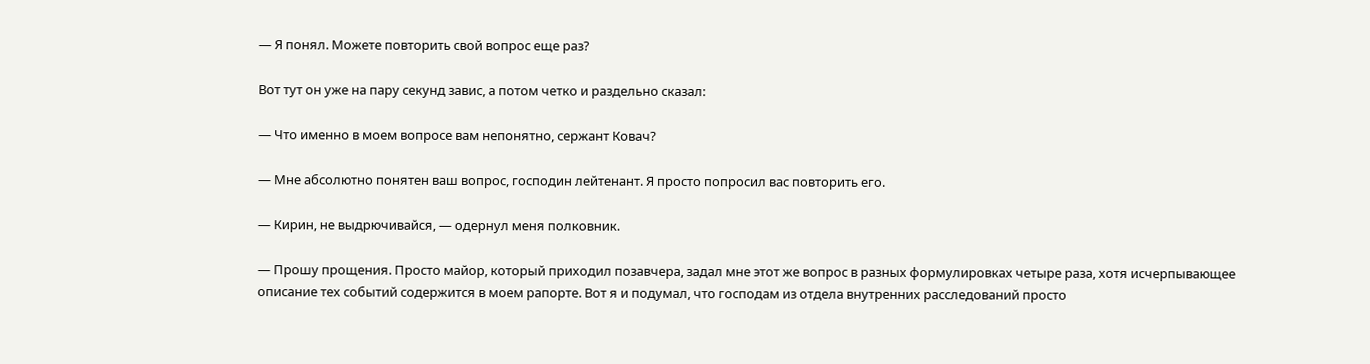— Я понял. Можете повторить свой вопрос еще раз?

Вот тут он уже на пару секунд завис, а потом четко и раздельно сказал:

— Что именно в моем вопросе вам непонятно, сержант Ковач?

— Мне абсолютно понятен ваш вопрос, господин лейтенант. Я просто попросил вас повторить его.

— Кирин, не выдрючивайся, — одернул меня полковник.

— Прошу прощения. Просто майор, который приходил позавчера, задал мне этот же вопрос в разных формулировках четыре раза, хотя исчерпывающее описание тех событий содержится в моем рапорте. Вот я и подумал, что господам из отдела внутренних расследований просто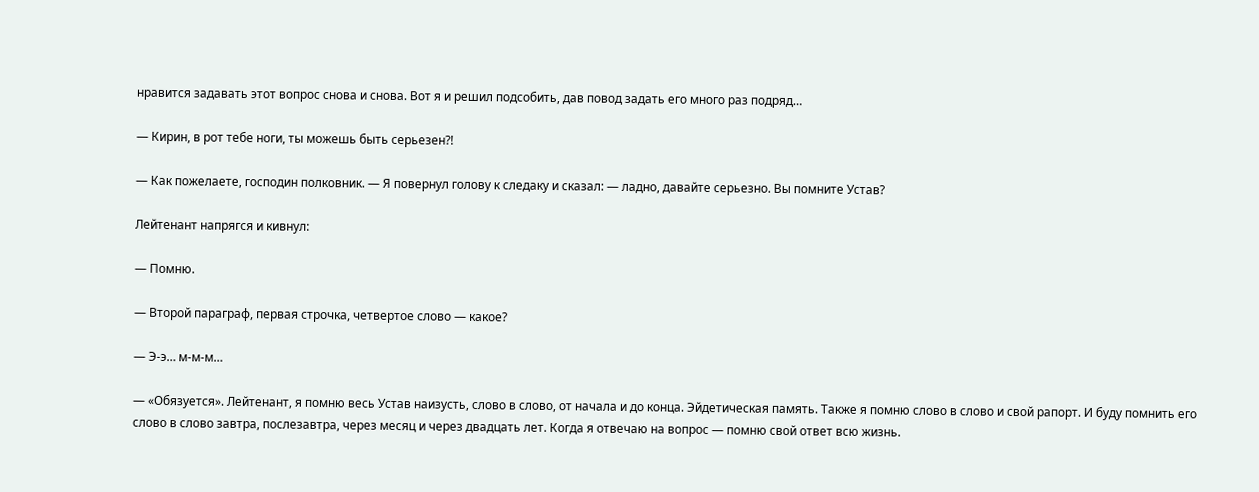нравится задавать этот вопрос снова и снова. Вот я и решил подсобить, дав повод задать его много раз подряд…

— Кирин, в рот тебе ноги, ты можешь быть серьезен?!

— Как пожелаете, господин полковник. — Я повернул голову к следаку и сказал: — ладно, давайте серьезно. Вы помните Устав?

Лейтенант напрягся и кивнул:

— Помню.

— Второй параграф, первая строчка, четвертое слово — какое?

— Э-э… м-м-м…

— «Обязуется». Лейтенант, я помню весь Устав наизусть, слово в слово, от начала и до конца. Эйдетическая память. Также я помню слово в слово и свой рапорт. И буду помнить его слово в слово завтра, послезавтра, через месяц и через двадцать лет. Когда я отвечаю на вопрос — помню свой ответ всю жизнь.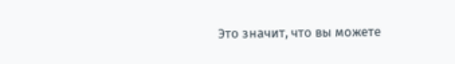Это значит, что вы можете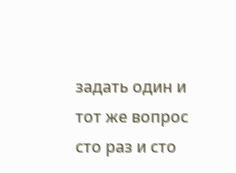задать один и тот же вопрос сто раз и сто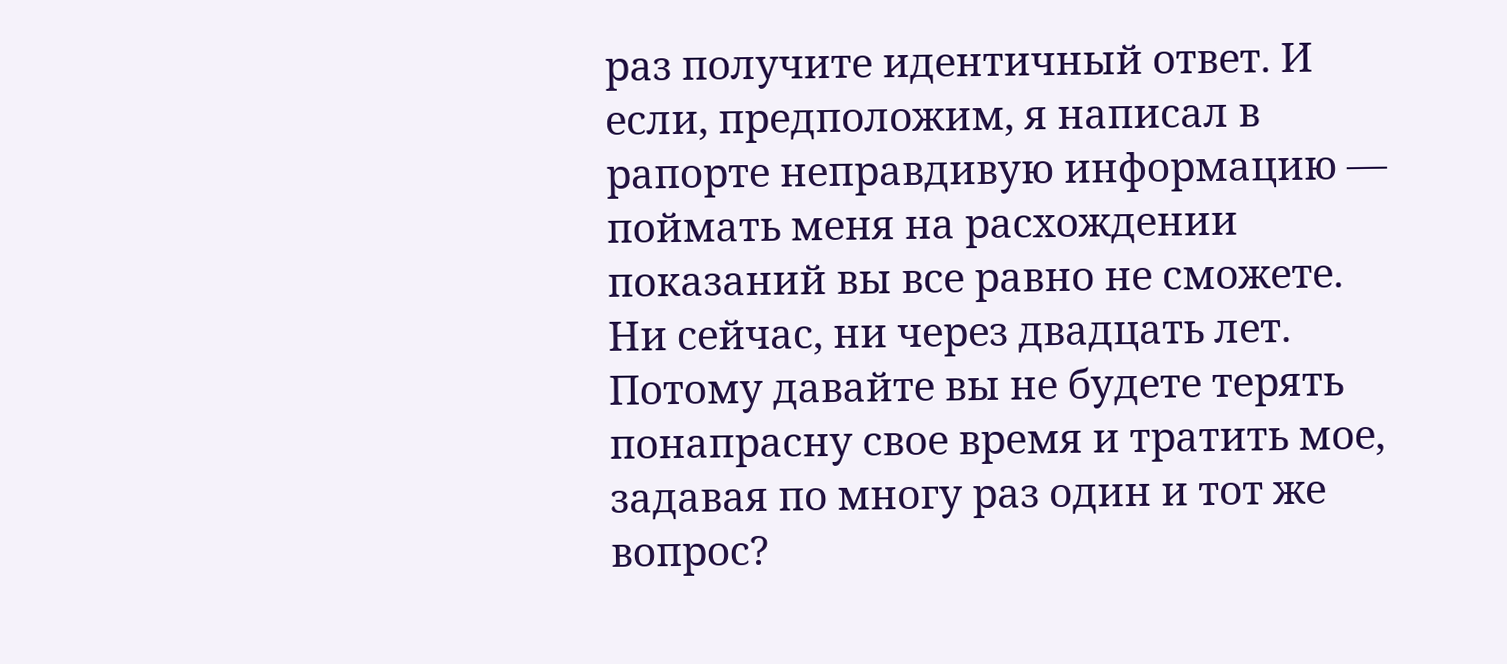раз получите идентичный ответ. И если, предположим, я написал в рапорте неправдивую информацию — поймать меня на расхождении показаний вы все равно не сможете. Ни сейчас, ни через двадцать лет. Потому давайте вы не будете терять понапрасну свое время и тратить мое, задавая по многу раз один и тот же вопрос?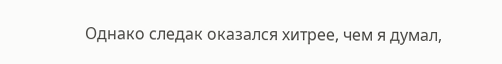Однако следак оказался хитрее, чем я думал,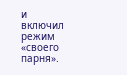и включил режим «своего парня».